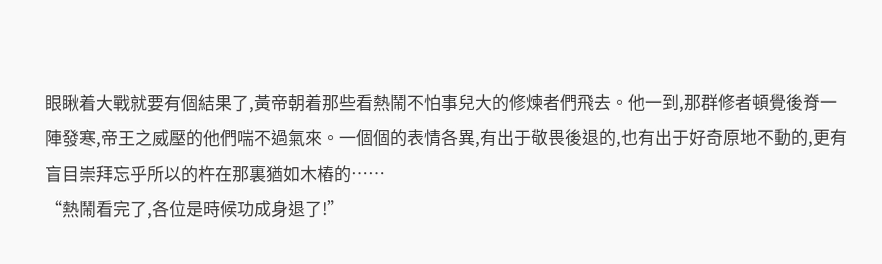眼瞅着大戰就要有個結果了,黃帝朝着那些看熱鬧不怕事兒大的修煉者們飛去。他一到,那群修者頓覺後脊一陣發寒,帝王之威壓的他們喘不過氣來。一個個的表情各異,有出于敬畏後退的,也有出于好奇原地不動的,更有盲目崇拜忘乎所以的杵在那裏猶如木樁的……
“熱鬧看完了,各位是時候功成身退了!”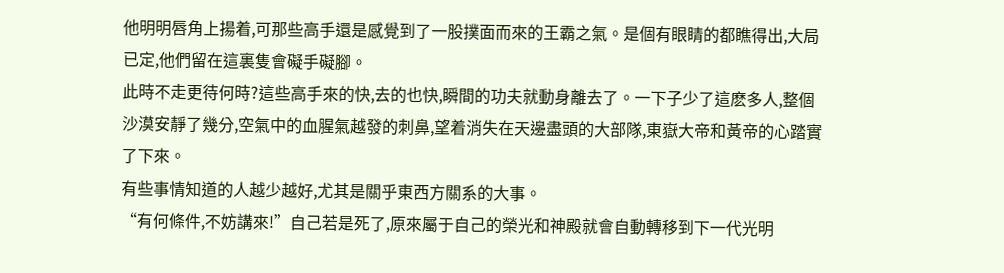他明明唇角上揚着,可那些高手還是感覺到了一股撲面而來的王霸之氣。是個有眼睛的都瞧得出,大局已定,他們留在這裏隻會礙手礙腳。
此時不走更待何時?這些高手來的快,去的也快,瞬間的功夫就動身離去了。一下子少了這麽多人,整個沙漠安靜了幾分,空氣中的血腥氣越發的刺鼻,望着消失在天邊盡頭的大部隊,東嶽大帝和黃帝的心踏實了下來。
有些事情知道的人越少越好,尤其是關乎東西方關系的大事。
“有何條件,不妨講來!”自己若是死了,原來屬于自己的榮光和神殿就會自動轉移到下一代光明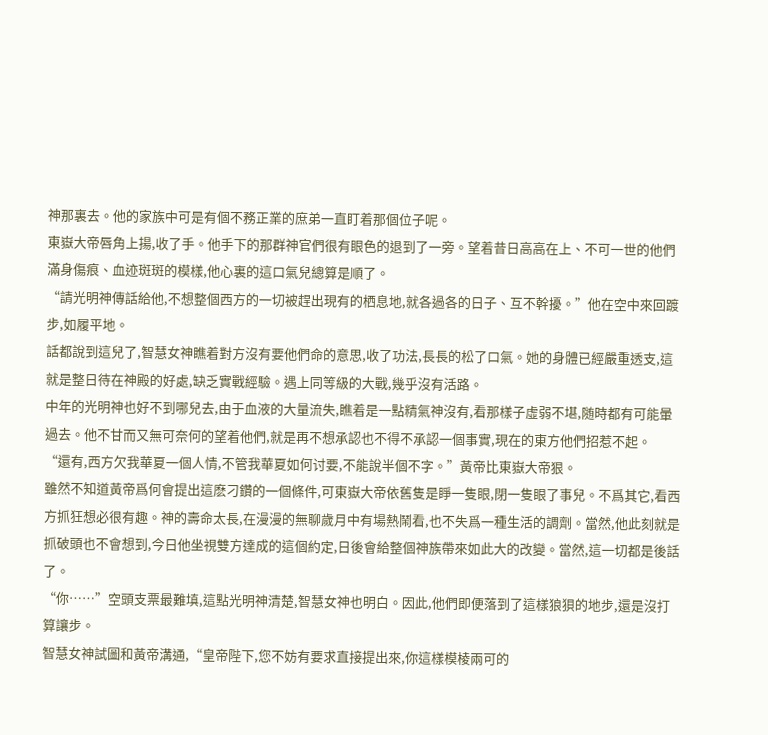神那裏去。他的家族中可是有個不務正業的庶弟一直盯着那個位子呢。
東嶽大帝唇角上揚,收了手。他手下的那群神官們很有眼色的退到了一旁。望着昔日高高在上、不可一世的他們滿身傷痕、血迹斑斑的模樣,他心裏的這口氣兒總算是順了。
“請光明神傳話給他,不想整個西方的一切被趕出現有的栖息地,就各過各的日子、互不幹擾。”他在空中來回踱步,如履平地。
話都說到這兒了,智慧女神瞧着對方沒有要他們命的意思,收了功法,長長的松了口氣。她的身體已經嚴重透支,這就是整日待在神殿的好處,缺乏實戰經驗。遇上同等級的大戰,幾乎沒有活路。
中年的光明神也好不到哪兒去,由于血液的大量流失,瞧着是一點精氣神沒有,看那樣子虛弱不堪,随時都有可能暈過去。他不甘而又無可奈何的望着他們,就是再不想承認也不得不承認一個事實,現在的東方他們招惹不起。
“還有,西方欠我華夏一個人情,不管我華夏如何讨要,不能說半個不字。”黃帝比東嶽大帝狠。
雖然不知道黃帝爲何會提出這麽刁鑽的一個條件,可東嶽大帝依舊隻是睜一隻眼,閉一隻眼了事兒。不爲其它,看西方抓狂想必很有趣。神的壽命太長,在漫漫的無聊歲月中有場熱鬧看,也不失爲一種生活的調劑。當然,他此刻就是抓破頭也不會想到,今日他坐視雙方達成的這個約定,日後會給整個神族帶來如此大的改變。當然,這一切都是後話了。
“你……”空頭支票最難填,這點光明神清楚,智慧女神也明白。因此,他們即便落到了這樣狼狽的地步,還是沒打算讓步。
智慧女神試圖和黃帝溝通,“皇帝陛下,您不妨有要求直接提出來,你這樣模棱兩可的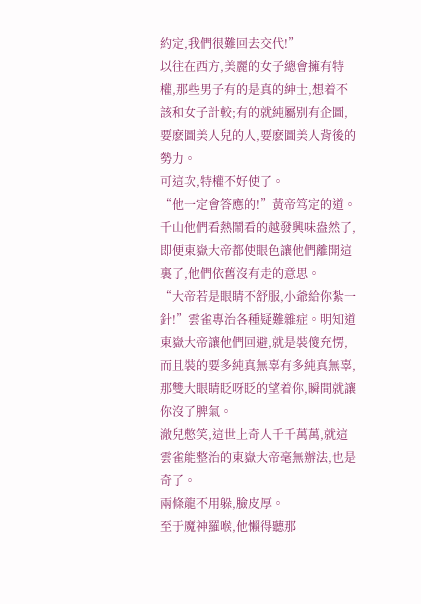約定,我們很難回去交代!”
以往在西方,美麗的女子總會擁有特權,那些男子有的是真的紳士,想着不該和女子計較;有的就純屬别有企圖,要麽圖美人兒的人,要麽圖美人背後的勢力。
可這次,特權不好使了。
“他一定會答應的!”黃帝笃定的道。
千山他們看熱鬧看的越發興味盎然了,即便東嶽大帝都使眼色讓他們離開這裏了,他們依舊沒有走的意思。
“大帝若是眼睛不舒服,小爺給你紮一針!”雲雀專治各種疑難雜症。明知道東嶽大帝讓他們回避,就是裝傻充愣,而且裝的要多純真無辜有多純真無辜,那雙大眼睛眨呀眨的望着你,瞬間就讓你沒了脾氣。
澈兒憋笑,這世上奇人千千萬萬,就這雲雀能整治的東嶽大帝毫無辦法,也是奇了。
兩條龍不用躲,臉皮厚。
至于魔神羅喉,他懶得聽那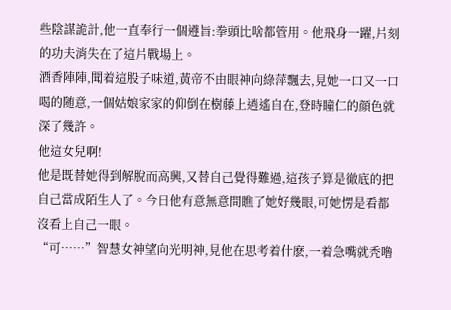些陰謀詭計,他一直奉行一個遵旨:拳頭比啥都管用。他飛身一躍,片刻的功夫消失在了這片戰場上。
酒香陣陣,聞着這股子味道,黃帝不由眼神向綠萍飄去,見她一口又一口喝的随意,一個姑娘家家的仰倒在樹藤上逍遙自在,登時瞳仁的顔色就深了幾許。
他這女兒啊!
他是既替她得到解脫而高興,又替自己覺得難過,這孩子算是徹底的把自己當成陌生人了。今日他有意無意間瞧了她好幾眼,可她愣是看都沒看上自己一眼。
“可……”智慧女神望向光明神,見他在思考着什麽,一着急嘴就秃噜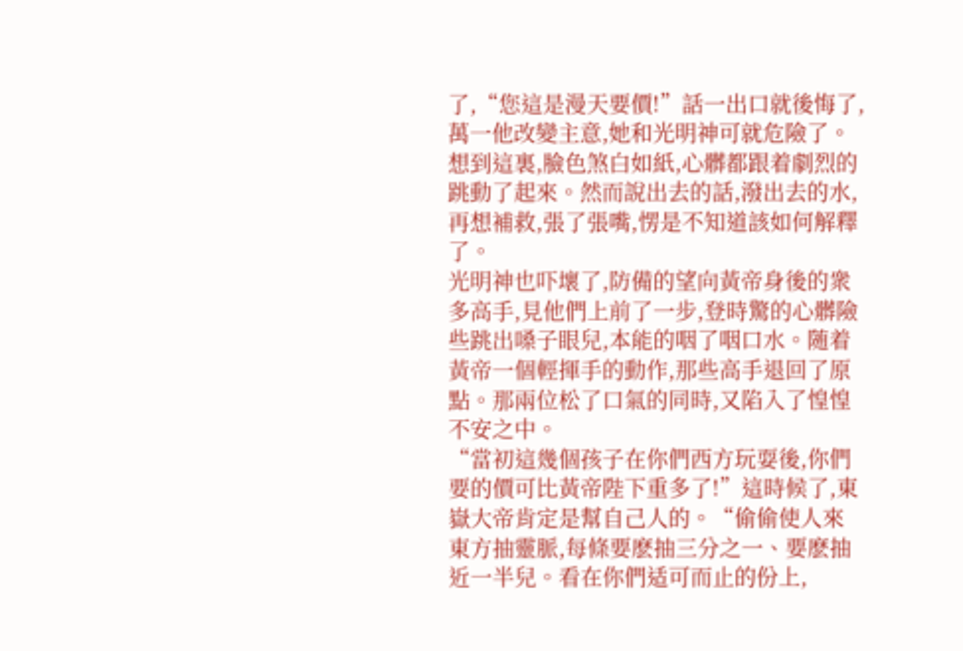了,“您這是漫天要價!”話一出口就後悔了,萬一他改變主意,她和光明神可就危險了。想到這裏,臉色煞白如紙,心髒都跟着劇烈的跳動了起來。然而說出去的話,潑出去的水,再想補救,張了張嘴,愣是不知道該如何解釋了。
光明神也吓壞了,防備的望向黃帝身後的衆多高手,見他們上前了一步,登時驚的心髒險些跳出嗓子眼兒,本能的咽了咽口水。随着黃帝一個輕揮手的動作,那些高手退回了原點。那兩位松了口氣的同時,又陷入了惶惶不安之中。
“當初這幾個孩子在你們西方玩耍後,你們要的價可比黃帝陛下重多了!”這時候了,東嶽大帝肯定是幫自己人的。“偷偷使人來東方抽靈脈,每條要麽抽三分之一、要麽抽近一半兒。看在你們适可而止的份上,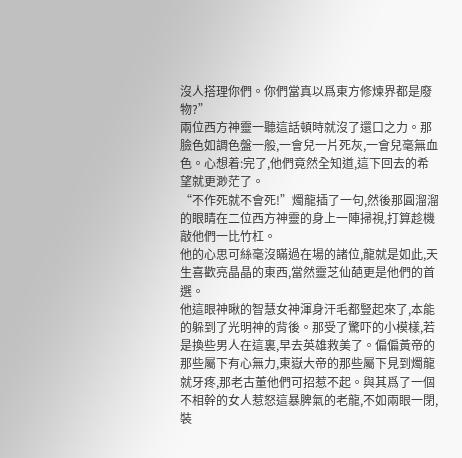沒人搭理你們。你們當真以爲東方修煉界都是廢物?”
兩位西方神靈一聽這話頓時就沒了還口之力。那臉色如調色盤一般,一會兒一片死灰,一會兒毫無血色。心想着:完了,他們竟然全知道,這下回去的希望就更渺茫了。
“不作死就不會死!”燭龍插了一句,然後那圓溜溜的眼睛在二位西方神靈的身上一陣掃視,打算趁機敲他們一比竹杠。
他的心思可絲毫沒瞞過在場的諸位,龍就是如此,天生喜歡亮晶晶的東西,當然靈芝仙葩更是他們的首選。
他這眼神瞅的智慧女神渾身汗毛都豎起來了,本能的躲到了光明神的背後。那受了驚吓的小模樣,若是換些男人在這裏,早去英雄救美了。偏偏黃帝的那些屬下有心無力,東嶽大帝的那些屬下見到燭龍就牙疼,那老古董他們可招惹不起。與其爲了一個不相幹的女人惹怒這暴脾氣的老龍,不如兩眼一閉,裝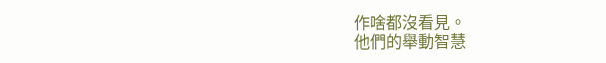作啥都沒看見。
他們的舉動智慧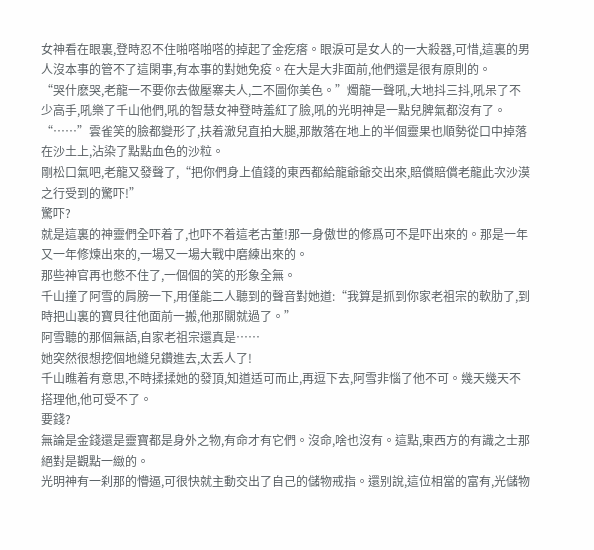女神看在眼裏,登時忍不住啪嗒啪嗒的掉起了金疙瘩。眼淚可是女人的一大殺器,可惜,這裏的男人沒本事的管不了這閑事,有本事的對她免疫。在大是大非面前,他們還是很有原則的。
“哭什麽哭,老龍一不要你去做壓寨夫人,二不圖你美色。”燭龍一聲吼,大地抖三抖,吼呆了不少高手,吼樂了千山他們,吼的智慧女神登時羞紅了臉,吼的光明神是一點兒脾氣都沒有了。
“……”雲雀笑的臉都變形了,扶着澈兒直拍大腿,那散落在地上的半個靈果也順勢從口中掉落在沙土上,沾染了點點血色的沙粒。
剛松口氣吧,老龍又發聲了,“把你們身上值錢的東西都給龍爺爺交出來,賠償賠償老龍此次沙漠之行受到的驚吓!”
驚吓?
就是這裏的神靈們全吓着了,也吓不着這老古董!那一身傲世的修爲可不是吓出來的。那是一年又一年修煉出來的,一場又一場大戰中磨練出來的。
那些神官再也憋不住了,一個個的笑的形象全無。
千山撞了阿雪的肩膀一下,用僅能二人聽到的聲音對她道:“我算是抓到你家老祖宗的軟肋了,到時把山裏的寶貝往他面前一搬,他那關就過了。”
阿雪聽的那個無語,自家老祖宗還真是……
她突然很想挖個地縫兒鑽進去,太丢人了!
千山瞧着有意思,不時揉揉她的發頂,知道适可而止,再逗下去,阿雪非惱了他不可。幾天幾天不搭理他,他可受不了。
要錢?
無論是金錢還是靈寶都是身外之物,有命才有它們。沒命,啥也沒有。這點,東西方的有識之士那絕對是觀點一緻的。
光明神有一刹那的懵逼,可很快就主動交出了自己的儲物戒指。還别說,這位相當的富有,光儲物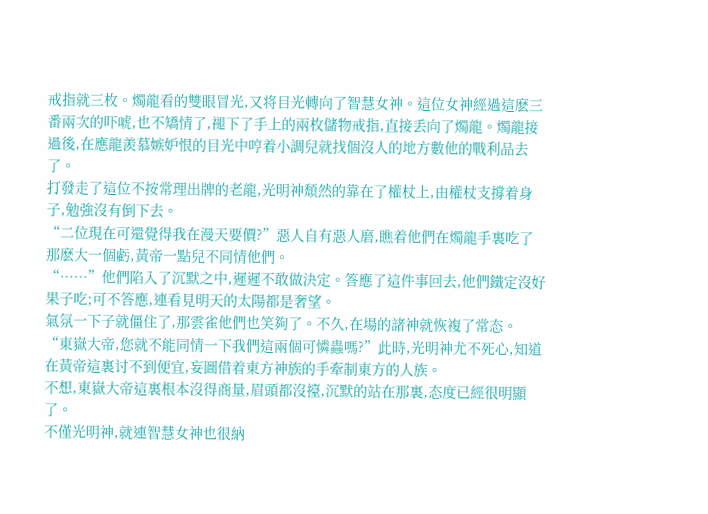戒指就三枚。燭龍看的雙眼冒光,又将目光轉向了智慧女神。這位女神經過這麽三番兩次的吓唬,也不矯情了,褪下了手上的兩枚儲物戒指,直接丢向了燭龍。燭龍接過後,在應龍羨慕嫉妒恨的目光中哼着小調兒就找個沒人的地方數他的戰利品去了。
打發走了這位不按常理出牌的老龍,光明神頹然的靠在了權杖上,由權杖支撐着身子,勉強沒有倒下去。
“二位現在可還覺得我在漫天要價?”惡人自有惡人磨,瞧着他們在燭龍手裏吃了那麽大一個虧,黃帝一點兒不同情他們。
“……”他們陷入了沉默之中,遲遲不敢做決定。答應了這件事回去,他們鐵定沒好果子吃;可不答應,連看見明天的太陽都是奢望。
氣氛一下子就僵住了,那雲雀他們也笑夠了。不久,在場的諸神就恢複了常态。
“東嶽大帝,您就不能同情一下我們這兩個可憐蟲嗎?”此時,光明神尤不死心,知道在黃帝這裏讨不到便宜,妄圖借着東方神族的手牽制東方的人族。
不想,東嶽大帝這裏根本沒得商量,眉頭都沒擡,沉默的站在那裏,态度已經很明顯了。
不僅光明神,就連智慧女神也很納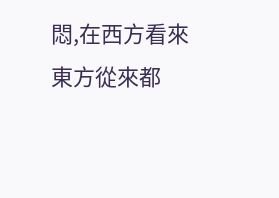悶,在西方看來東方從來都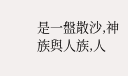是一盤散沙,神族與人族,人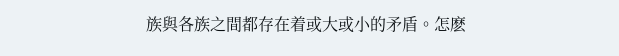族與各族之間都存在着或大或小的矛盾。怎麽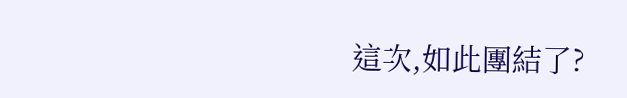這次,如此團結了?